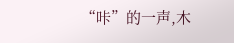“咔”的一声,木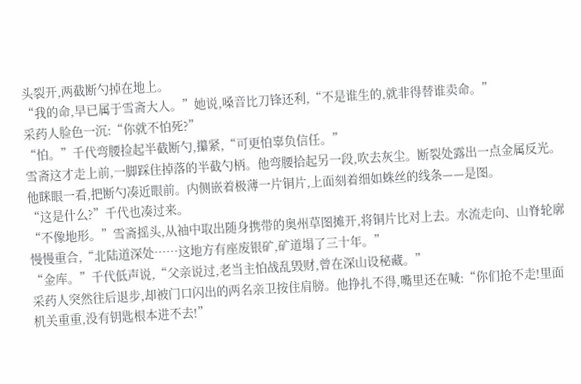头裂开,两截断勺掉在地上。
“我的命,早已属于雪斋大人。”她说,嗓音比刀锋还利,“不是谁生的,就非得替谁卖命。”
采药人脸色一沉:“你就不怕死?”
“怕。”千代弯腰捡起半截断勺,攥紧,“可更怕辜负信任。”
雪斋这才走上前,一脚踩住掉落的半截勺柄。他弯腰拾起另一段,吹去灰尘。断裂处露出一点金属反光。
他眯眼一看,把断勺凑近眼前。内侧嵌着极薄一片铜片,上面刻着细如蛛丝的线条——是图。
“这是什么?”千代也凑过来。
“不像地形。”雪斋摇头,从袖中取出随身携带的奥州草图摊开,将铜片比对上去。水流走向、山脊轮廓慢慢重合,“北陆道深处……这地方有座废银矿,矿道塌了三十年。”
“金库。”千代低声说,“父亲说过,老当主怕战乱毁财,曾在深山设秘藏。”
采药人突然往后退步,却被门口闪出的两名亲卫按住肩膀。他挣扎不得,嘴里还在喊:“你们抢不走!里面机关重重,没有钥匙根本进不去!”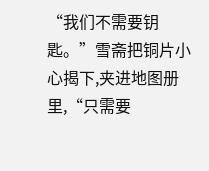“我们不需要钥匙。”雪斋把铜片小心揭下,夹进地图册里,“只需要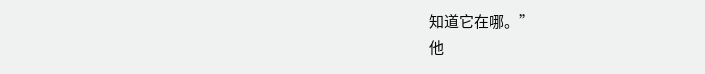知道它在哪。”
他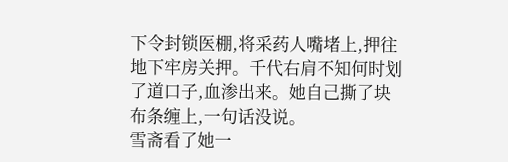下令封锁医棚,将采药人嘴堵上,押往地下牢房关押。千代右肩不知何时划了道口子,血渗出来。她自己撕了块布条缠上,一句话没说。
雪斋看了她一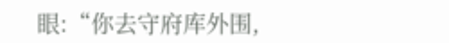眼:“你去守府库外围,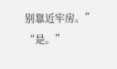别靠近牢房。”
“是。”